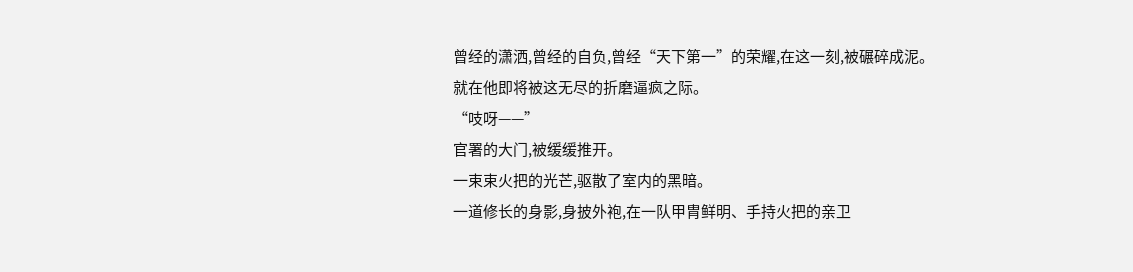曾经的潇洒,曾经的自负,曾经“天下第一”的荣耀,在这一刻,被碾碎成泥。
就在他即将被这无尽的折磨逼疯之际。
“吱呀——”
官署的大门,被缓缓推开。
一束束火把的光芒,驱散了室内的黑暗。
一道修长的身影,身披外袍,在一队甲胄鲜明、手持火把的亲卫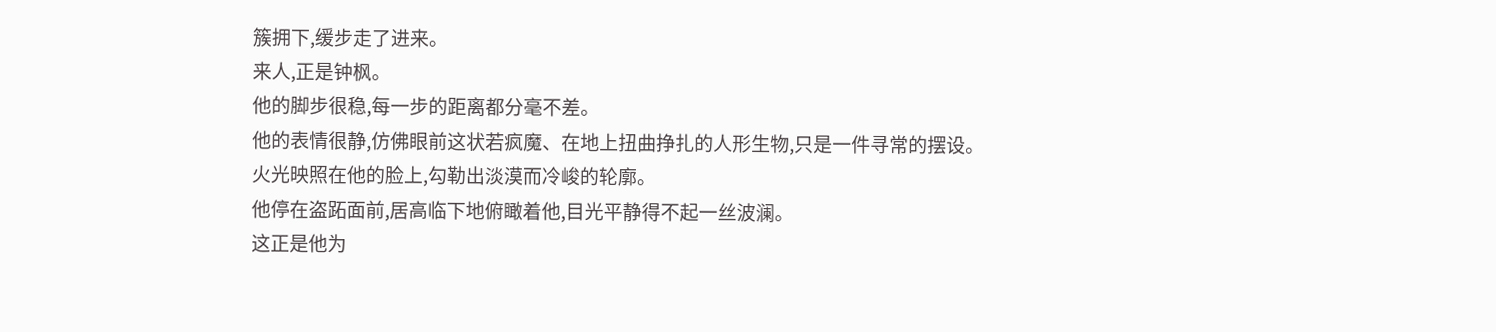簇拥下,缓步走了进来。
来人,正是钟枫。
他的脚步很稳,每一步的距离都分毫不差。
他的表情很静,仿佛眼前这状若疯魔、在地上扭曲挣扎的人形生物,只是一件寻常的摆设。
火光映照在他的脸上,勾勒出淡漠而冷峻的轮廓。
他停在盗跖面前,居高临下地俯瞰着他,目光平静得不起一丝波澜。
这正是他为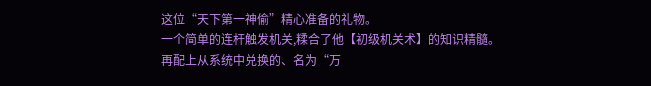这位“天下第一神偷”精心准备的礼物。
一个简单的连杆触发机关,糅合了他【初级机关术】的知识精髓。
再配上从系统中兑换的、名为“万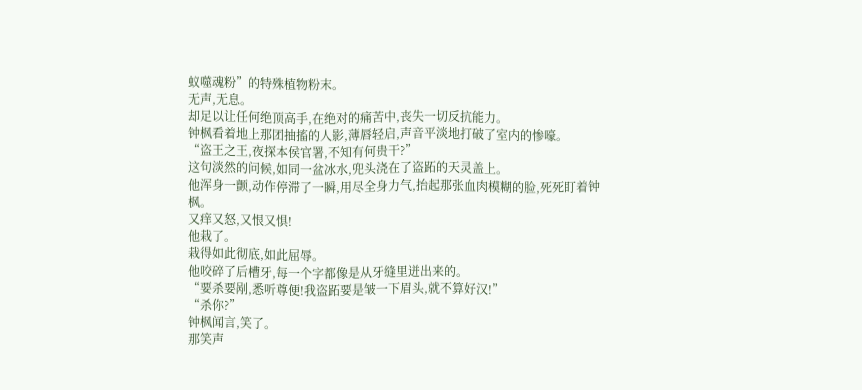蚁噬魂粉”的特殊植物粉末。
无声,无息。
却足以让任何绝顶高手,在绝对的痛苦中,丧失一切反抗能力。
钟枫看着地上那团抽搐的人影,薄唇轻启,声音平淡地打破了室内的惨嚎。
“盗王之王,夜探本侯官署,不知有何贵干?”
这句淡然的问候,如同一盆冰水,兜头浇在了盗跖的天灵盖上。
他浑身一颤,动作停滞了一瞬,用尽全身力气,抬起那张血肉模糊的脸,死死盯着钟枫。
又痒又怒,又恨又惧!
他栽了。
栽得如此彻底,如此屈辱。
他咬碎了后槽牙,每一个字都像是从牙缝里迸出来的。
“要杀要剐,悉听尊便!我盗跖要是皱一下眉头,就不算好汉!”
“杀你?”
钟枫闻言,笑了。
那笑声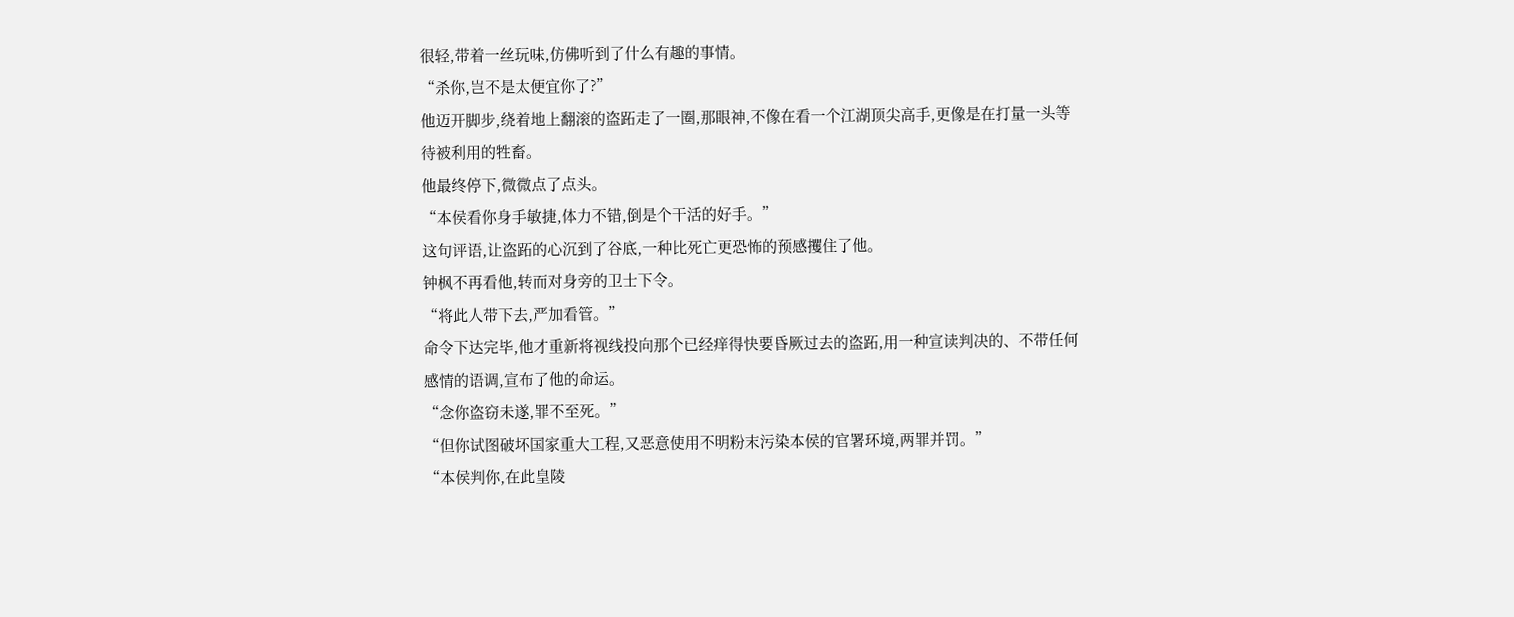很轻,带着一丝玩味,仿佛听到了什么有趣的事情。
“杀你,岂不是太便宜你了?”
他迈开脚步,绕着地上翻滚的盗跖走了一圈,那眼神,不像在看一个江湖顶尖高手,更像是在打量一头等待被利用的牲畜。
他最终停下,微微点了点头。
“本侯看你身手敏捷,体力不错,倒是个干活的好手。”
这句评语,让盗跖的心沉到了谷底,一种比死亡更恐怖的预感攫住了他。
钟枫不再看他,转而对身旁的卫士下令。
“将此人带下去,严加看管。”
命令下达完毕,他才重新将视线投向那个已经痒得快要昏厥过去的盗跖,用一种宣读判决的、不带任何感情的语调,宣布了他的命运。
“念你盗窃未遂,罪不至死。”
“但你试图破坏国家重大工程,又恶意使用不明粉末污染本侯的官署环境,两罪并罚。”
“本侯判你,在此皇陵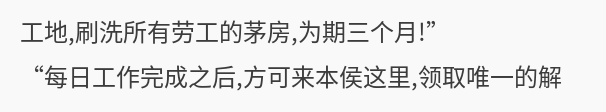工地,刷洗所有劳工的茅房,为期三个月!”
“每日工作完成之后,方可来本侯这里,领取唯一的解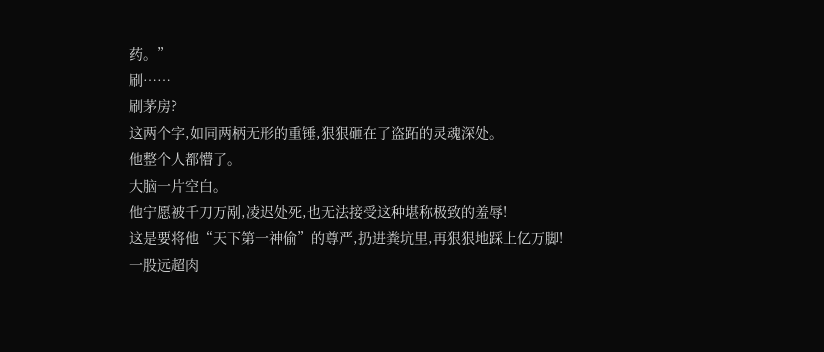药。”
刷……
刷茅房?
这两个字,如同两柄无形的重锤,狠狠砸在了盗跖的灵魂深处。
他整个人都懵了。
大脑一片空白。
他宁愿被千刀万剐,凌迟处死,也无法接受这种堪称极致的羞辱!
这是要将他“天下第一神偷”的尊严,扔进粪坑里,再狠狠地踩上亿万脚!
一股远超肉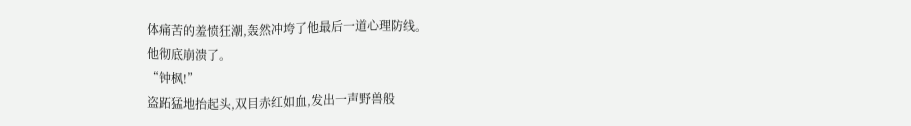体痛苦的羞愤狂潮,轰然冲垮了他最后一道心理防线。
他彻底崩溃了。
“钟枫!”
盗跖猛地抬起头,双目赤红如血,发出一声野兽般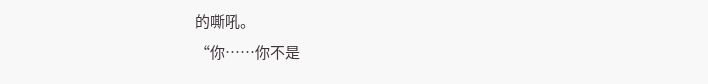的嘶吼。
“你……你不是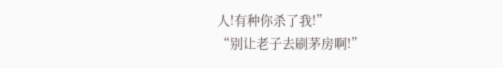人!有种你杀了我!”
“别让老子去刷茅房啊!”